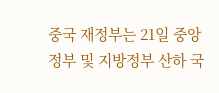중국 재정부는 21일 중앙정부 및 지방정부 산하 국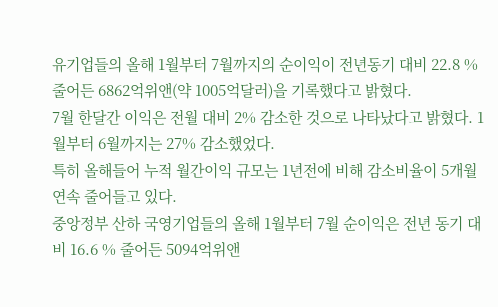유기업들의 올해 1월부터 7월까지의 순이익이 전년동기 대비 22.8 % 줄어든 6862억위앤(약 1005억달러)을 기록했다고 밝혔다.
7월 한달간 이익은 전월 대비 2% 감소한 것으로 나타났다고 밝혔다. 1월부터 6월까지는 27% 감소했었다.
특히 올해들어 누적 월간이익 규모는 1년전에 비해 감소비율이 5개월 연속 줄어들고 있다.
중앙정부 산하 국영기업들의 올해 1월부터 7월 순이익은 전년 동기 대비 16.6 % 줄어든 5094억위앤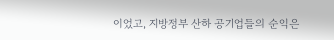이었고, 지방정부 산하 공기업들의 순익은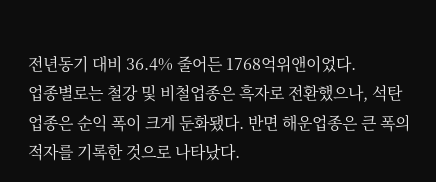전년동기 대비 36.4% 줄어든 1768억위앤이었다.
업종별로는 철강 및 비철업종은 흑자로 전환했으나, 석탄 업종은 순익 폭이 크게 둔화됐다. 반면 해운업종은 큰 폭의 적자를 기록한 것으로 나타났다.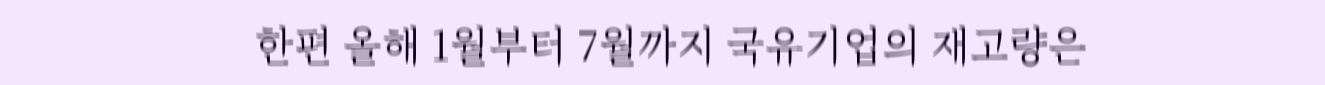한편 올해 1월부터 7월까지 국유기업의 재고량은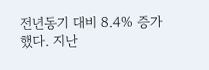전년동기 대비 8.4% 증가했다. 지난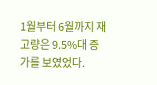1월부터 6월까지 재고량은 9.5%대 증가를 보였었다.